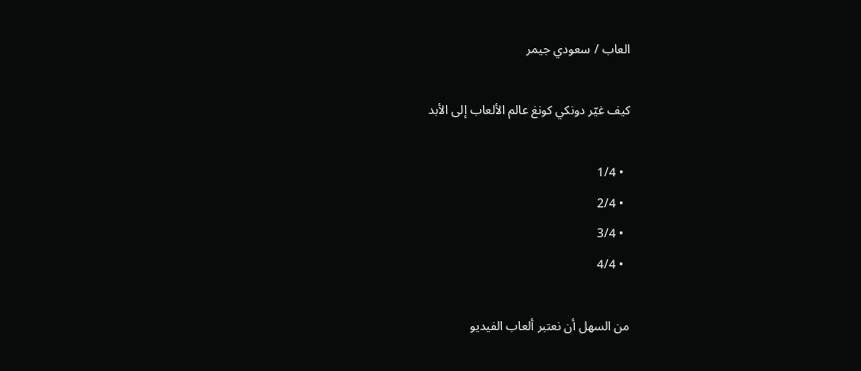العاب / سعودي جيمر

كيف غيّر دونكي كونغ عالم الألعاب إلى الأبد

  • 1/4
  • 2/4
  • 3/4
  • 4/4

من السهل أن نعتبر ألعاب الفيديو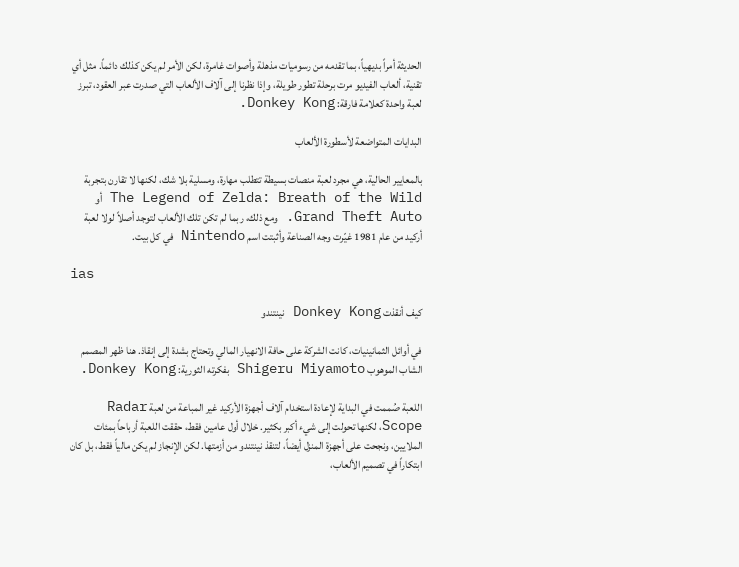الحديثة أمراً بديهياً، بما تقدمه من رسوميات مذهلة وأصوات غامرة، لكن الأمر لم يكن كذلك دائماً. مثل أي تقنية، ألعاب الفيديو مرت برحلة تطور طويلة، وإذا نظرنا إلى آلاف الألعاب التي صدرت عبر العقود، تبرز لعبة واحدة كعلامة فارقة: Donkey Kong.

البدايات المتواضعة لأسطورة الألعاب

بالمعايير الحالية، هي مجرد لعبة منصات بسيطة تتطلب مهارة، ومسلية بلا شك، لكنها لا تقارن بتجربة The Legend of Zelda: Breath of the Wild أو Grand Theft Auto. ومع ذلك، ربما لم تكن تلك الألعاب لتوجد أصلاً لولا لعبة أركيد من عام 1981 غيّرت وجه الصناعة وأثبتت اسم Nintendo في كل بيت.

ias

كيف أنقذت Donkey Kong نينتندو

في أوائل الثمانينيات، كانت الشركة على حافة الانهيار المالي وتحتاج بشدة إلى إنقاذ. هنا ظهر المصمم الشاب الموهوب Shigeru Miyamoto بفكرته الثورية: Donkey Kong.

اللعبة صُممت في البداية لإعادة استخدام آلاف أجهزة الأركيد غير المباعة من لعبة Radar Scope، لكنها تحولت إلى شيء أكبر بكثير. خلال أول عامين فقط، حققت اللعبة أرباحاً بمئات الملايين، ونجحت على أجهزة المنزل أيضاً، لتنقذ نينتندو من أزمتها. لكن الإنجاز لم يكن مالياً فقط، بل كان ابتكاراً في تصميم الألعاب،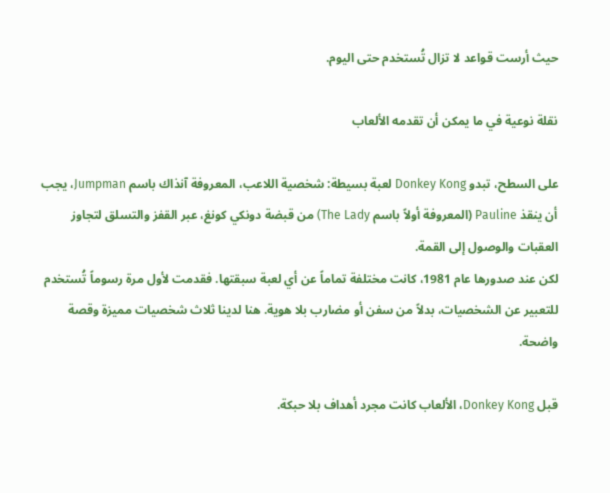حيث أرست قواعد لا تزال تُستخدم حتى اليوم.

نقلة نوعية في ما يمكن أن تقدمه الألعاب

على السطح، تبدو Donkey Kong لعبة بسيطة: شخصية اللاعب، المعروفة آنذاك باسم Jumpman، يجب أن ينقذ Pauline (المعروفة أولاً باسم The Lady) من قبضة دونكي كونغ، عبر القفز والتسلق لتجاوز العقبات والوصول إلى القمة.
لكن عند صدورها عام 1981، كانت مختلفة تماماً عن أي لعبة سبقتها. فقدمت لأول مرة رسوماً تُستخدم للتعبير عن الشخصيات، بدلاً من سفن أو مضارب بلا هوية. هنا لدينا ثلاث شخصيات مميزة وقصة واضحة.

قبل Donkey Kong، الألعاب كانت مجرد أهداف بلا حبكة.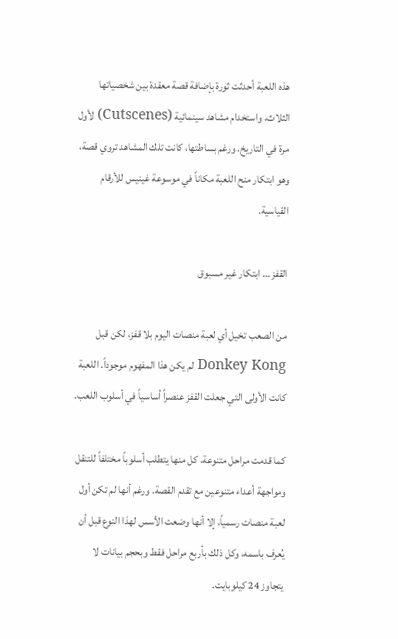هذه اللعبة أحدثت ثورة بإضافة قصة معقدة بين شخصياتها الثلاث، واستخدام مشاهد سينمائية (Cutscenes) لأول مرة في التاريخ. ورغم بساطتها، كانت تلك المشاهد تروي قصة، وهو ابتكار منح اللعبة مكاناً في موسوعة غينيس للأرقام القياسية.

القفز … ابتكار غير مسبوق

من الصعب تخيل أي لعبة منصات اليوم بلا قفز، لكن قبل Donkey Kong لم يكن هذا المفهوم موجوداً. اللعبة كانت الأولى التي جعلت القفز عنصراً أساسياً في أسلوب اللعب.

كما قدمت مراحل متنوعة، كل منها يتطلب أسلوباً مختلفاً للتنقل ومواجهة أعداء متنوعين مع تقدم القصة. ورغم أنها لم تكن أول لعبة منصات رسمياً، إلا أنها وضعت الأسس لهذا النوع قبل أن يُعرف باسمه، وكل ذلك بأربع مراحل فقط وبحجم بيانات لا يتجاوز 24 كيلوبايت.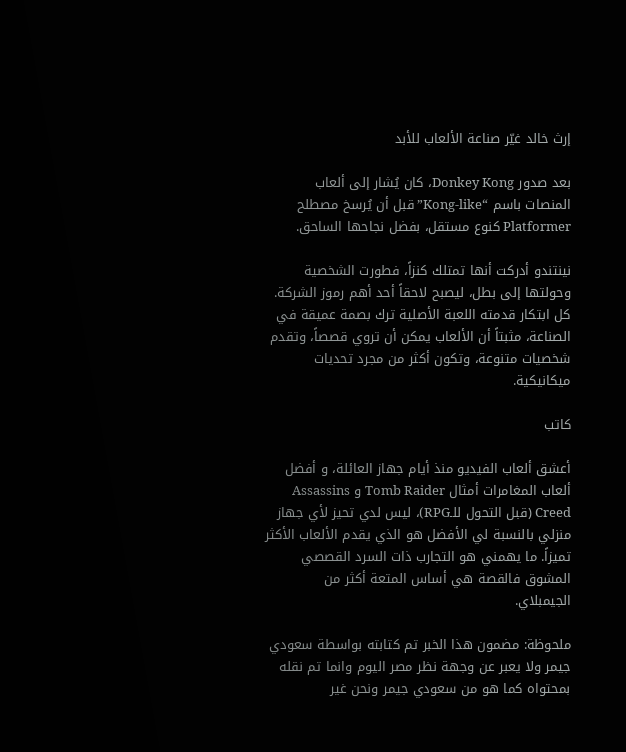إرث خالد غيّر صناعة الألعاب للأبد

بعد صدور Donkey Kong، كان يُشار إلى ألعاب المنصات باسم “Kong-like” قبل أن يُرسخ مصطلح Platformer كنوع مستقل، بفضل نجاحها الساحق.

نينتندو أدركت أنها تمتلك كنزاً، فطورت الشخصية وحولتها إلى بطل، ليصبح لاحقاً أحد أهم رموز الشركة. كل ابتكار قدمته اللعبة الأصلية ترك بصمة عميقة في الصناعة، مثبتاً أن الألعاب يمكن أن تروي قصصاً، وتقدم شخصيات متنوعة، وتكون أكثر من مجرد تحديات ميكانيكية.

كاتب

أعشق ألعاب الفيديو منذ أيام جهاز العائلة، و أفضل ألعاب المغامرات أمثال Tomb Raider و Assassins Creed (قبل التحول للـRPG)، ليس لدي تحيز لأي جهاز منزلي بالنسبة لي الأفضل هو الذي يقدم الألعاب الأكثر تميزاً. ما يهمني هو التجارب ذات السرد القصصي المشوق فالقصة هي أساس المتعة أكثر من الجيمبلاي.

ملحوظة: مضمون هذا الخبر تم كتابته بواسطة سعودي جيمر ولا يعبر عن وجهة نظر مصر اليوم وانما تم نقله بمحتواه كما هو من سعودي جيمر ونحن غير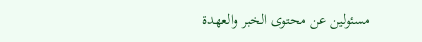مسئولين عن محتوى الخبر والعهدة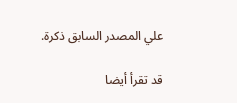علي المصدر السابق ذكرة.

قد تقرأ أيضا